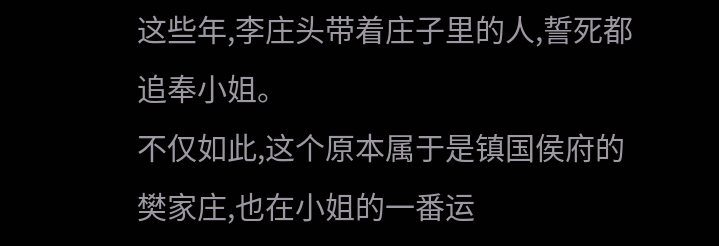这些年,李庄头带着庄子里的人,誓死都追奉小姐。
不仅如此,这个原本属于是镇国侯府的樊家庄,也在小姐的一番运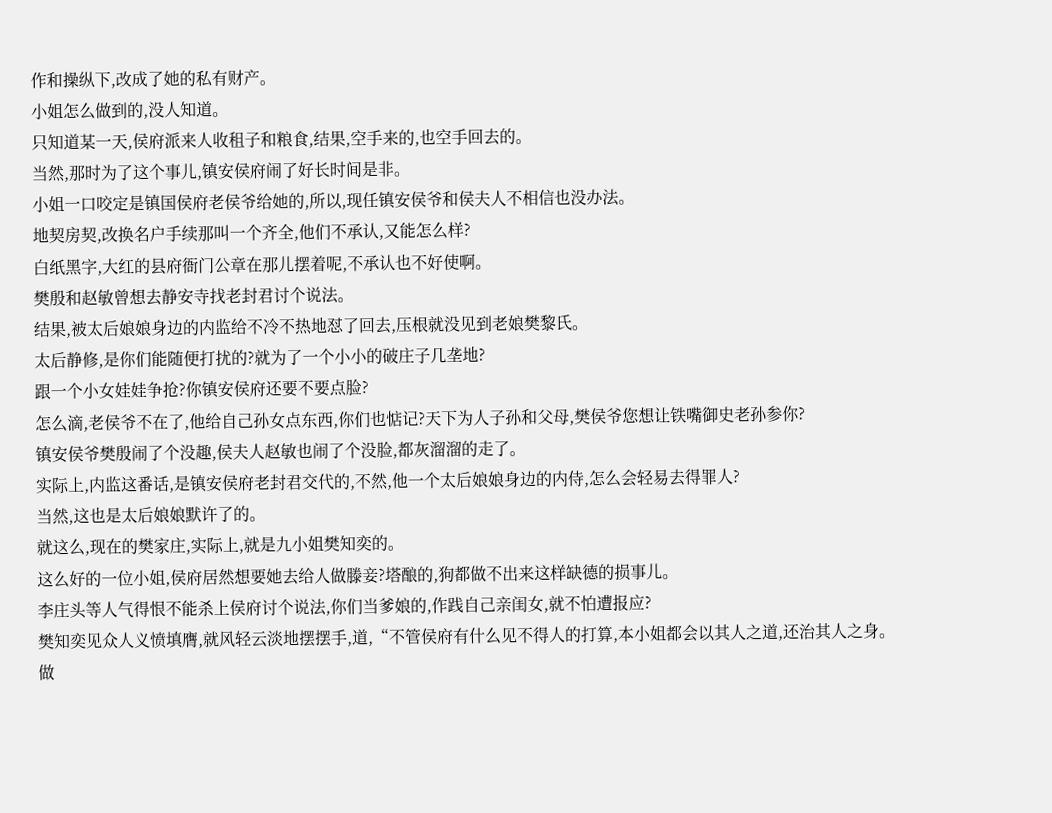作和操纵下,改成了她的私有财产。
小姐怎么做到的,没人知道。
只知道某一天,侯府派来人收租子和粮食,结果,空手来的,也空手回去的。
当然,那时为了这个事儿,镇安侯府闹了好长时间是非。
小姐一口咬定是镇国侯府老侯爷给她的,所以,现任镇安侯爷和侯夫人不相信也没办法。
地契房契,改换名户手续那叫一个齐全,他们不承认,又能怎么样?
白纸黑字,大红的县府衙门公章在那儿摆着呢,不承认也不好使啊。
樊殷和赵敏曾想去静安寺找老封君讨个说法。
结果,被太后娘娘身边的内监给不冷不热地怼了回去,压根就没见到老娘樊黎氏。
太后静修,是你们能随便打扰的?就为了一个小小的破庄子几垄地?
跟一个小女娃娃争抢?你镇安侯府还要不要点脸?
怎么滴,老侯爷不在了,他给自己孙女点东西,你们也惦记?天下为人子孙和父母,樊侯爷您想让铁嘴御史老孙参你?
镇安侯爷樊殷闹了个没趣,侯夫人赵敏也闹了个没脸,都灰溜溜的走了。
实际上,内监这番话,是镇安侯府老封君交代的,不然,他一个太后娘娘身边的内侍,怎么会轻易去得罪人?
当然,这也是太后娘娘默许了的。
就这么,现在的樊家庄,实际上,就是九小姐樊知奕的。
这么好的一位小姐,侯府居然想要她去给人做滕妾?塔酿的,狗都做不出来这样缺德的损事儿。
李庄头等人气得恨不能杀上侯府讨个说法,你们当爹娘的,作践自己亲闺女,就不怕遭报应?
樊知奕见众人义愤填膺,就风轻云淡地摆摆手,道,“不管侯府有什么见不得人的打算,本小姐都会以其人之道,还治其人之身。
做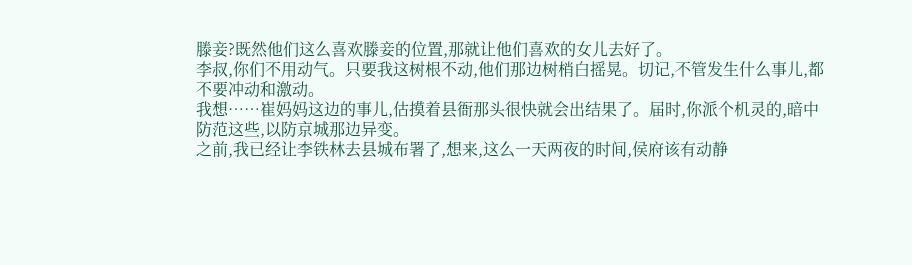滕妾?既然他们这么喜欢滕妾的位置,那就让他们喜欢的女儿去好了。
李叔,你们不用动气。只要我这树根不动,他们那边树梢白摇晃。切记,不管发生什么事儿,都不要冲动和激动。
我想……崔妈妈这边的事儿,估摸着县衙那头很快就会出结果了。届时,你派个机灵的,暗中防范这些,以防京城那边异变。
之前,我已经让李铁林去县城布署了,想来,这么一天两夜的时间,侯府该有动静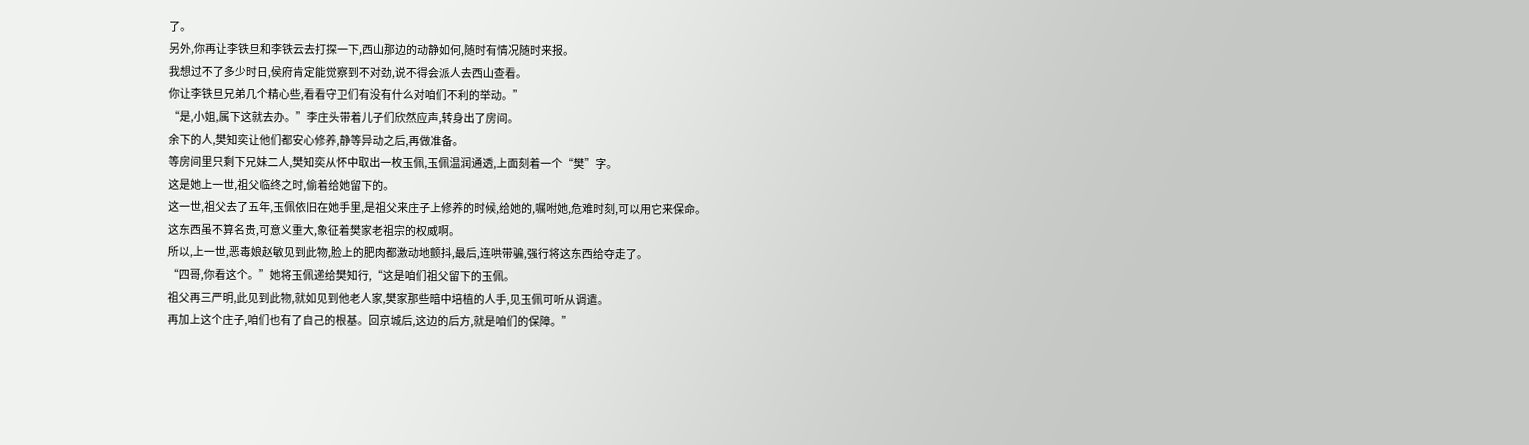了。
另外,你再让李铁旦和李铁云去打探一下,西山那边的动静如何,随时有情况随时来报。
我想过不了多少时日,侯府肯定能觉察到不对劲,说不得会派人去西山查看。
你让李铁旦兄弟几个精心些,看看守卫们有没有什么对咱们不利的举动。”
“是,小姐,属下这就去办。”李庄头带着儿子们欣然应声,转身出了房间。
余下的人,樊知奕让他们都安心修养,静等异动之后,再做准备。
等房间里只剩下兄妹二人,樊知奕从怀中取出一枚玉佩,玉佩温润通透,上面刻着一个“樊”字。
这是她上一世,祖父临终之时,偷着给她留下的。
这一世,祖父去了五年,玉佩依旧在她手里,是祖父来庄子上修养的时候,给她的,嘱咐她,危难时刻,可以用它来保命。
这东西虽不算名贵,可意义重大,象征着樊家老祖宗的权威啊。
所以,上一世,恶毒娘赵敏见到此物,脸上的肥肉都激动地颤抖,最后,连哄带骗,强行将这东西给夺走了。
“四哥,你看这个。”她将玉佩递给樊知行,“这是咱们祖父留下的玉佩。
祖父再三严明,此见到此物,就如见到他老人家,樊家那些暗中培植的人手,见玉佩可听从调遣。
再加上这个庄子,咱们也有了自己的根基。回京城后,这边的后方,就是咱们的保障。”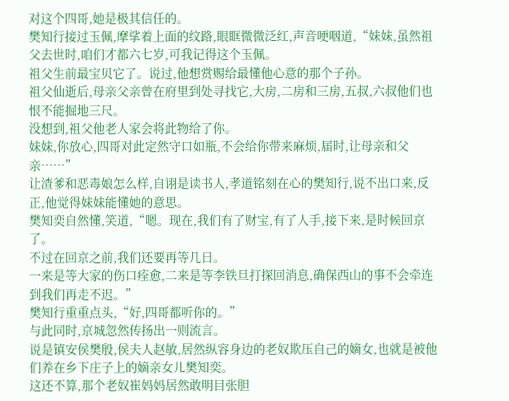对这个四哥,她是极其信任的。
樊知行接过玉佩,摩挲着上面的纹路,眼眶微微泛红,声音哽咽道,“妹妹,虽然祖父去世时,咱们才都六七岁,可我记得这个玉佩。
祖父生前最宝贝它了。说过,他想赏赐给最懂他心意的那个子孙。
祖父仙逝后,母亲父亲曾在府里到处寻找它,大房,二房和三房,五叔,六叔他们也恨不能掘地三尺。
没想到,祖父他老人家会将此物给了你。
妹妹,你放心,四哥对此定然守口如瓶,不会给你带来麻烦,届时,让母亲和父亲……”
让渣爹和恶毒娘怎么样,自诩是读书人,孝道铭刻在心的樊知行,说不出口来,反正,他觉得妹妹能懂她的意思。
樊知奕自然懂,笑道,“嗯。现在,我们有了财宝,有了人手,接下来,是时候回京了。
不过在回京之前,我们还要再等几日。
一来是等大家的伤口痊愈,二来是等李铁旦打探回消息,确保西山的事不会牵连到我们再走不迟。”
樊知行重重点头,“好,四哥都听你的。”
与此同时,京城忽然传扬出一则流言。
说是镇安侯樊殷,侯夫人赵敏,居然纵容身边的老奴欺压自己的嫡女,也就是被他们养在乡下庄子上的嫡亲女儿樊知奕。
这还不算,那个老奴崔妈妈居然敢明目张胆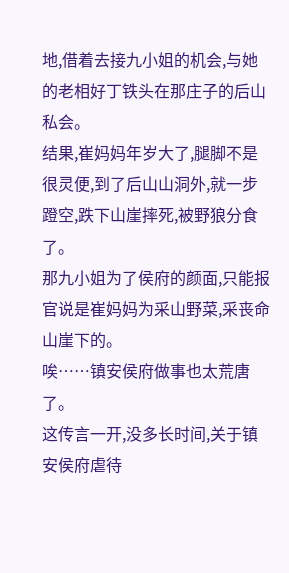地,借着去接九小姐的机会,与她的老相好丁铁头在那庄子的后山私会。
结果,崔妈妈年岁大了,腿脚不是很灵便,到了后山山洞外,就一步蹬空,跌下山崖摔死,被野狼分食了。
那九小姐为了侯府的颜面,只能报官说是崔妈妈为采山野菜,采丧命山崖下的。
唉……镇安侯府做事也太荒唐了。
这传言一开,没多长时间,关于镇安侯府虐待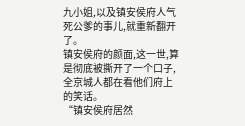九小姐,以及镇安侯府人气死公爹的事儿,就重新翻开了。
镇安侯府的颜面,这一世,算是彻底被撕开了一个口子,全京城人都在看他们府上的笑话。
“镇安侯府居然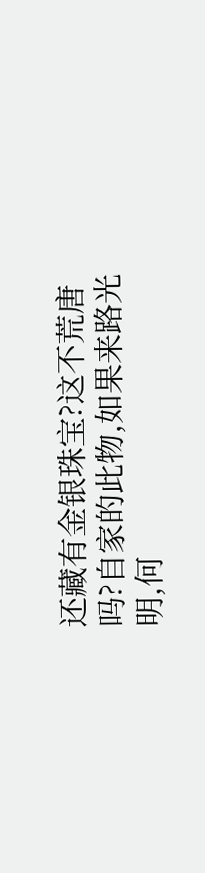还藏有金银珠宝?这不荒唐吗?自家的此物,如果来路光明,何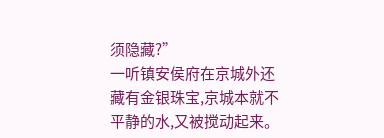须隐藏?”
一听镇安侯府在京城外还藏有金银珠宝,京城本就不平静的水,又被搅动起来。